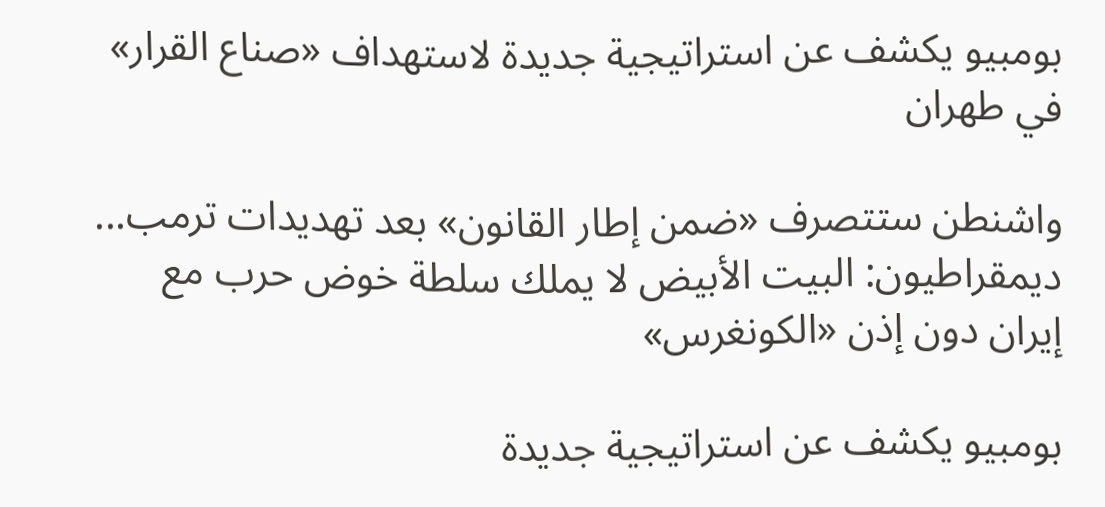بومبيو يكشف عن استراتيجية جديدة لاستهداف «صناع القرار» في طهران

واشنطن ستتصرف «ضمن إطار القانون» بعد تهديدات ترمب... ديمقراطيون: البيت الأبيض لا يملك سلطة خوض حرب مع إيران دون إذن «الكونغرس»

بومبيو يكشف عن استراتيجية جديدة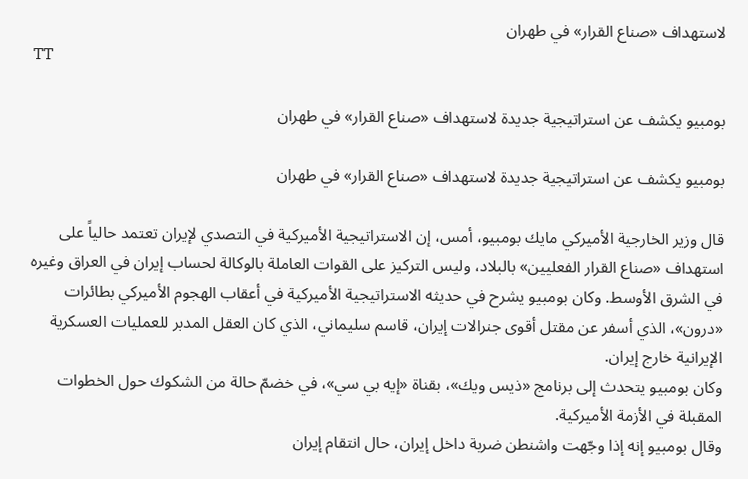لاستهداف «صناع القرار» في طهران
TT

بومبيو يكشف عن استراتيجية جديدة لاستهداف «صناع القرار» في طهران

بومبيو يكشف عن استراتيجية جديدة لاستهداف «صناع القرار» في طهران

قال وزير الخارجية الأميركي مايك بومبيو، أمس، إن الاستراتيجية الأميركية في التصدي لإيران تعتمد حالياً على استهداف «صناع القرار الفعليين» بالبلاد، وليس التركيز على القوات العاملة بالوكالة لحساب إيران في العراق وغيره في الشرق الأوسط. وكان بومبيو يشرح في حديثه الاستراتيجية الأميركية في أعقاب الهجوم الأميركي بطائرات «درون»، الذي أسفر عن مقتل أقوى جنرالات إيران، قاسم سليماني، الذي كان العقل المدبر للعمليات العسكرية الإيرانية خارج إيران.
وكان بومبيو يتحدث إلى برنامج «ذيس ويك»، بقناة «إيه بي سي»، في خضمّ حالة من الشكوك حول الخطوات المقبلة في الأزمة الأميركية.
وقال بومبيو إنه إذا وجّهت واشنطن ضربة داخل إيران، حال انتقام إيران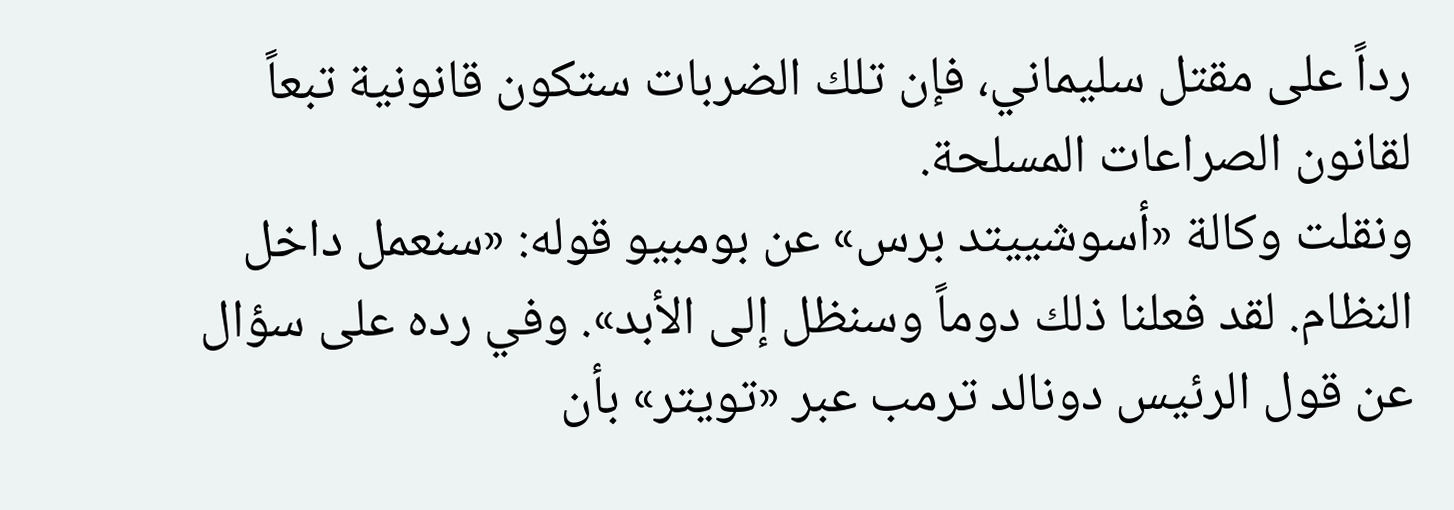رداً على مقتل سليماني، فإن تلك الضربات ستكون قانونية تبعاً لقانون الصراعات المسلحة.
ونقلت وكالة «أسوشييتد برس» عن بومبيو قوله: «سنعمل داخل النظام. لقد فعلنا ذلك دوماً وسنظل إلى الأبد». وفي رده على سؤال عن قول الرئيس دونالد ترمب عبر «تويتر» بأن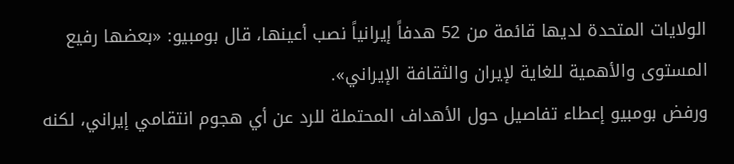الولايات المتحدة لديها قائمة من 52 هدفاً إيرانياً نصب أعينها، قال بومبيو: «بعضها رفيع المستوى والأهمية للغاية لإيران والثقافة الإيراني».
ورفض بومبيو إعطاء تفاصيل حول الأهداف المحتملة للرد عن أي هجوم انتقامي إيراني، لكنه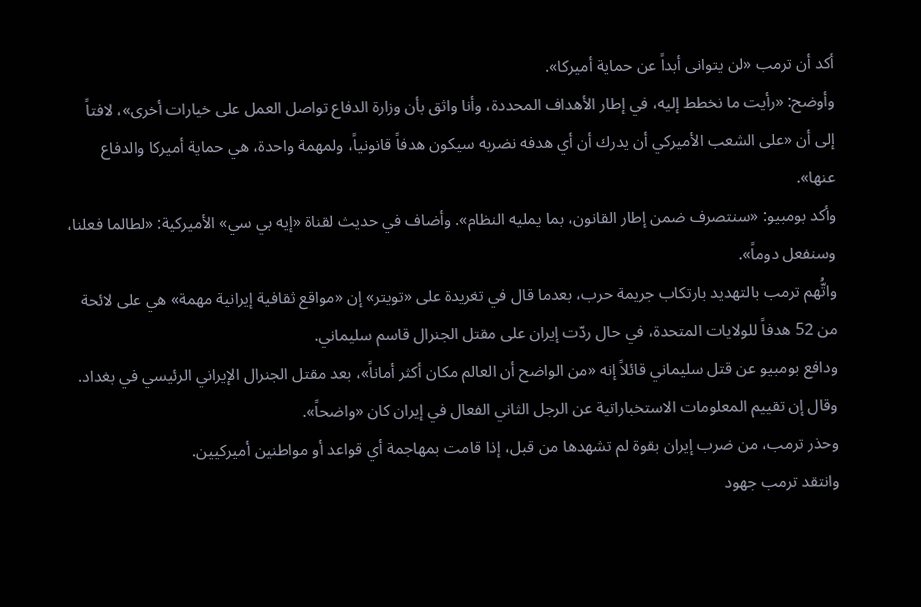أكد أن ترمب «لن يتوانى أبداً عن حماية أميركا».
وأوضح: «رأيت ما نخطط إليه، في إطار الأهداف المحددة، وأنا واثق بأن وزارة الدفاع تواصل العمل على خيارات أخرى»، لافتاً إلى أن «على الشعب الأميركي أن يدرك أن أي هدفه نضربه سيكون هدفاً قانونياً، ولمهمة واحدة، هي حماية أميركا والدفاع عنها».
وأكد بومبيو: «سنتصرف ضمن إطار القانون، بما يمليه النظام». وأضاف في حديث لقناة «إيه بي سي» الأميركية: «لطالما فعلنا، وسنفعل دوماً».
واتُّهم ترمب بالتهديد بارتكاب جريمة حرب، بعدما قال في تغريدة على «تويتر» إن «مواقع ثقافية إيرانية مهمة» هي على لائحة من 52 هدفاً للولايات المتحدة، في حال ردّت إيران على مقتل الجنرال قاسم سليماني.
ودافع بومبيو عن قتل سليماني قائلاً إنه «من الواضح أن العالم مكان أكثر أماناً»، بعد مقتل الجنرال الإيراني الرئيسي في بغداد. وقال إن تقييم المعلومات الاستخباراتية عن الرجل الثاني الفعال في إيران كان «واضحاً».
وحذر ترمب، من ضرب إيران بقوة لم تشهدها من قبل، إذا قامت بمهاجمة أي قواعد أو مواطنين أميركيين.
وانتقد ترمب جهود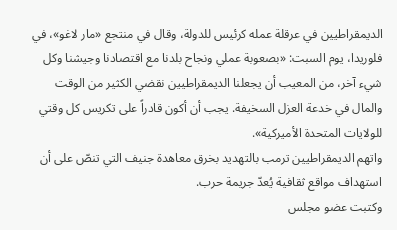الديمقراطيين في عرقلة عمله كرئيس للدولة، وقال في منتجع «مار لاغو»، في فلوريدا، يوم السبت: «بصعوبة عملي ونجاح بلدنا مع اقتصادنا وجيشنا وكل شيء آخر، من المعيب أن يجعلنا الديمقراطيين نقضي الكثير من الوقت والمال في خدعة العزل السخيفة. يجب أن أكون قادراً على تكريس كل وقتي للولايات المتحدة الأميركية».
واتهم الديمقراطيين ترمب بالتهديد بخرق معاهدة جنيف التي تنصّ على أن استهداف مواقع ثقافية يُعدّ جريمة حرب.
وكتبت عضو مجلس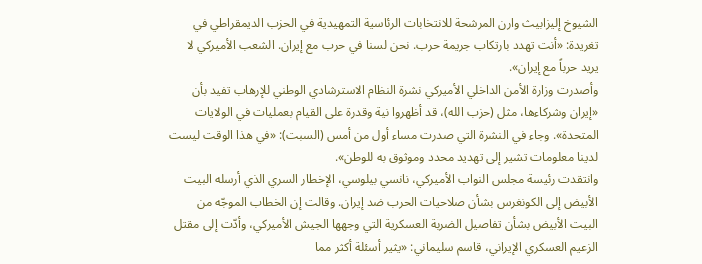الشيوخ إليزابيث وارن المرشحة للانتخابات الرئاسية التمهيدية في الحزب الديمقراطي في تغريدة: «أنت تهدد بارتكاب جريمة حرب. نحن لسنا في حرب مع إيران. الشعب الأميركي لا يريد حرباً مع إيران».
وأصدرت وزارة الأمن الداخلي الأميركي نشرة النظام الاسترشادي الوطني للإرهاب تفيد بأن «إيران وشركاءها، مثل (حزب الله)، قد أظهروا نية وقدرة على القيام بعمليات في الولايات المتحدة». وجاء في النشرة التي صدرت مساء أول من أمس (السبت): «في هذا الوقت ليست لدينا معلومات تشير إلى تهديد محدد وموثوق به للوطن».
وانتقدت رئيسة مجلس النواب الأميركي، نانسي بيلوسي، الإخطار السري الذي أرسله البيت الأبيض إلى الكونغرس بشأن صلاحيات الحرب ضد إيران. وقالت إن الخطاب الموجّه من البيت الأبيض بشأن تفاصيل الضربة العسكرية التي وجهها الجيش الأميركي، وأدّت إلى مقتل الزعيم العسكري الإيراني، قاسم سليماني: «يثير أسئلة أكثر مما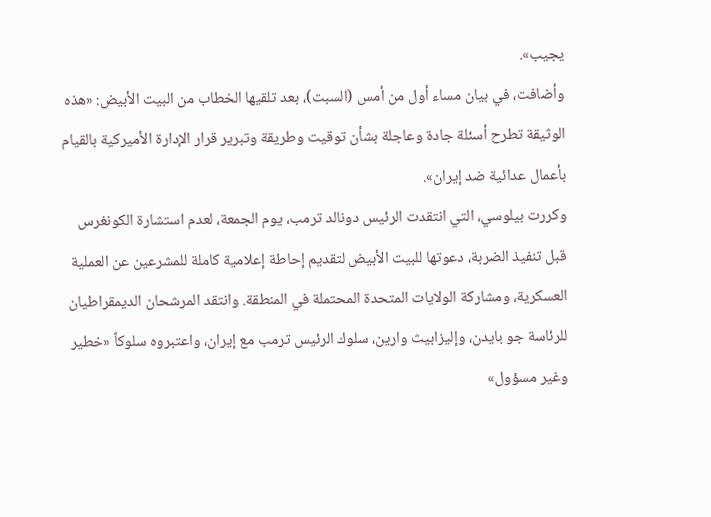يجيب».
وأضافت، في بيان مساء أول من أمس (السبت)، بعد تلقيها الخطاب من البيت الأبيض: «هذه الوثيقة تطرح أسئلة جادة وعاجلة بشأن توقيت وطريقة وتبرير قرار الإدارة الأميركية بالقيام بأعمال عدائية ضد إيران».
وكررت بيلوسي، التي انتقدت الرئيس دونالد ترمب، يوم الجمعة، لعدم استشارة الكونغرس قبل تنفيذ الضربة، دعوتها للبيت الأبيض لتقديم إحاطة إعلامية كاملة للمشرعين عن العملية العسكرية، ومشاركة الولايات المتحدة المحتملة في المنطقة. وانتقد المرشحان الديمقراطيان للرئاسة جو بايدن، وإليزابيث وارين، سلوك الرئيس ترمب مع إيران، واعتبروه سلوكاً «خطير وغير مسؤول»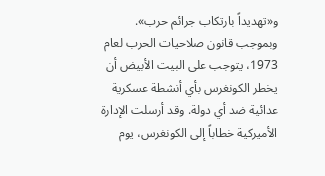و«تهديداً بارتكاب جرائم حرب».
وبموجب قانون صلاحيات الحرب لعام 1973، يتوجب على البيت الأبيض أن يخطر الكونغرس بأي أنشطة عسكرية عدائية ضد أي دولة. وقد أرسلت الإدارة الأميركية خطاباً إلى الكونغرس، يوم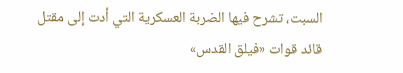السبت، تشرح فيها الضربة العسكرية التي أدت إلى مقتل قائد قوات «فيلق القدس»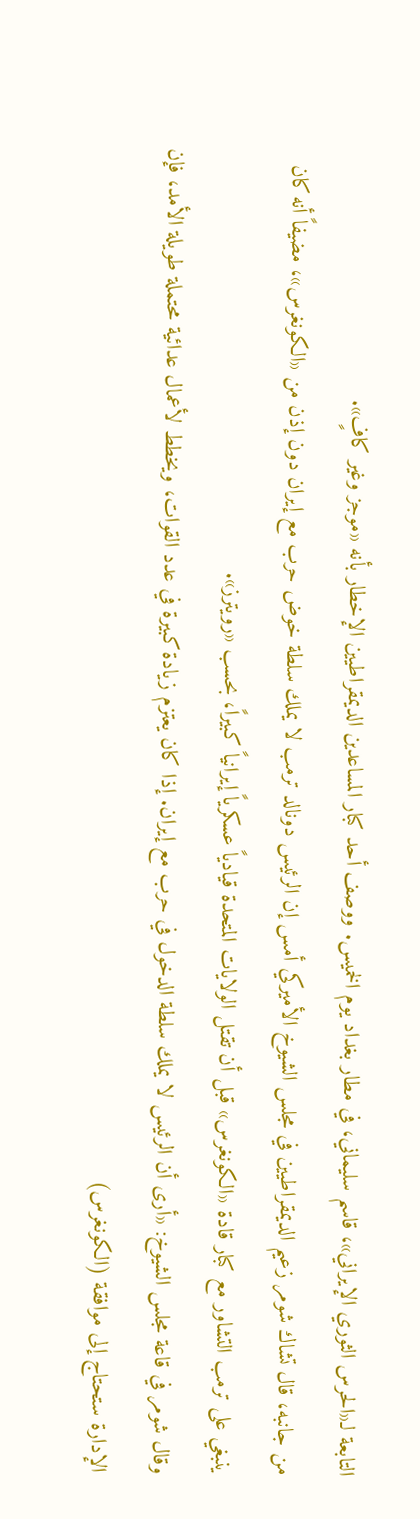التابعة لـ«الحرس الثوري الإيراني»، قاسم سليماني، في مطار بغداد يوم الخميس. ووصف أحد كبار المساعدين الديمقراطيين الإخطار بأنه «موجز وغير كافٍ».
من جانبه، قال تشاك شومر زعيم الديمقراطيين في مجلس الشيوخ الأميركي أمس إن الرئيس دونالد ترمب لا يملك سلطة خوض حرب مع إيران دون إذن من «الكونغرس»، مضيفاً أنه كان ينبغي على ترمب التشاور مع كبار قادة «الكونغرس» قبل أن تقتل الولايات المتحدة قيادياً عسكرياً إيرانياً كبيراً، بحسب «رويترز».
وقال شومر في قاعة مجلس الشيوخ: «أرى أن الرئيس لا يملك سلطة الدخول في حرب مع إيران. إذا كان يعتزم زيادة كبيرة في عدد القوات، ويخطط لأعمال عدائية محتملة طويلة الأمد، فإن الإدارة ستحتاج إلى موافقة (الكونغرس)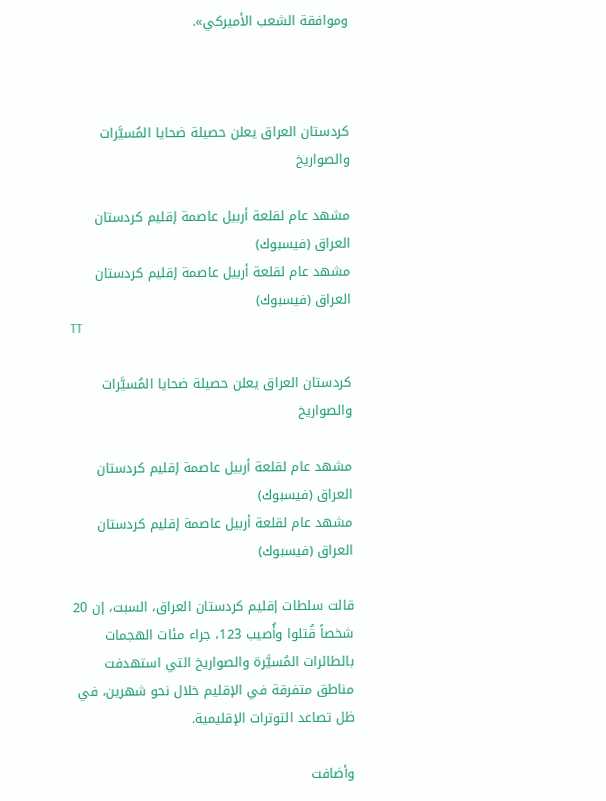وموافقة الشعب الأميركي».



كردستان العراق يعلن حصيلة ضحايا المُسيَّرات والصواريخ

مشهد عام لقلعة أربيل عاصمة إقليم كردستان العراق (فيسبوك)
مشهد عام لقلعة أربيل عاصمة إقليم كردستان العراق (فيسبوك)
TT

كردستان العراق يعلن حصيلة ضحايا المُسيَّرات والصواريخ

مشهد عام لقلعة أربيل عاصمة إقليم كردستان العراق (فيسبوك)
مشهد عام لقلعة أربيل عاصمة إقليم كردستان العراق (فيسبوك)

قالت سلطات إقليم كردستان العراق، السبت، إن 20 شخصاً قُتلوا وأُصيب 123، جراء مئات الهجمات بالطائرات المُسيَّرة والصواريخ التي استهدفت مناطق متفرقة في الإقليم خلال نحو شهرين، في ظل تصاعد التوترات الإقليمية.

وأضافت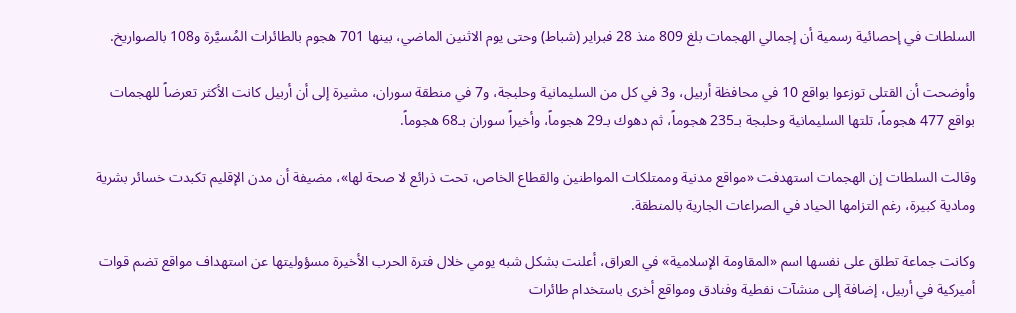السلطات في إحصائية رسمية أن إجمالي الهجمات بلغ 809 منذ 28 فبراير (شباط) وحتى يوم الاثنين الماضي، بينها 701 هجوم بالطائرات المُسيَّرة و108 بالصواريخ.

وأوضحت أن القتلى توزعوا بواقع 10 في محافظة أربيل، و3 في كل من السليمانية وحلبجة، و7 في منطقة سوران، مشيرة إلى أن أربيل كانت الأكثر تعرضاً للهجمات بواقع 477 هجوماً، تلتها السليمانية وحلبجة بـ235 هجوماً، ثم دهوك بـ29 هجوماً، وأخيراً سوران بـ68 هجوماً.

وقالت السلطات إن الهجمات استهدفت «مواقع مدنية وممتلكات المواطنين والقطاع الخاص، تحت ذرائع لا صحة لها»، مضيفة أن مدن الإقليم تكبدت خسائر بشرية ومادية كبيرة، رغم التزامها الحياد في الصراعات الجارية بالمنطقة.

وكانت جماعة تطلق على نفسها اسم «المقاومة الإسلامية» في العراق، أعلنت بشكل شبه يومي خلال فترة الحرب الأخيرة مسؤوليتها عن استهداف مواقع تضم قوات أميركية في أربيل، إضافة إلى منشآت نفطية وفنادق ومواقع أخرى باستخدام طائرات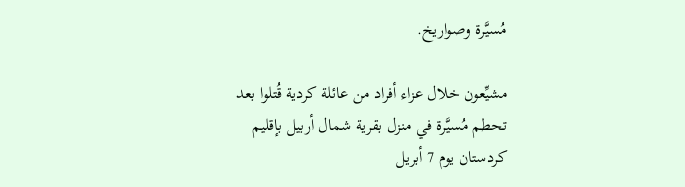مُسيَّرة وصواريخ.

مشيِّعون خلال عزاء أفراد من عائلة كردية قُتلوا بعد تحطم مُسيَّرة في منزل بقرية شمال أربيل بإقليم كردستان يوم 7 أبريل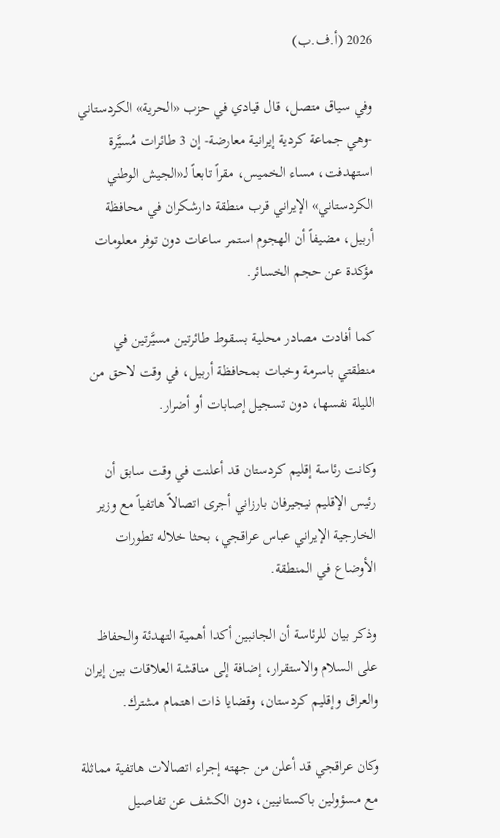2026 (أ.ف.ب)

وفي سياق متصل، قال قيادي في حزب «الحرية» الكردستاني -وهي جماعة كردية إيرانية معارضة- إن 3 طائرات مُسيَّرة استهدفت، مساء الخميس، مقراً تابعاً لـ«الجيش الوطني الكردستاني» الإيراني قرب منطقة دارشكران في محافظة أربيل، مضيفاً أن الهجوم استمر ساعات دون توفر معلومات مؤكدة عن حجم الخسائر.

كما أفادت مصادر محلية بسقوط طائرتين مسيَّرتين في منطقتي باسرمة وخبات بمحافظة أربيل، في وقت لاحق من الليلة نفسها، دون تسجيل إصابات أو أضرار.

وكانت رئاسة إقليم كردستان قد أعلنت في وقت سابق أن رئيس الإقليم نيجيرفان بارزاني أجرى اتصالاً هاتفياً مع وزير الخارجية الإيراني عباس عراقجي، بحثا خلاله تطورات الأوضاع في المنطقة.

وذكر بيان للرئاسة أن الجانبين أكدا أهمية التهدئة والحفاظ على السلام والاستقرار، إضافة إلى مناقشة العلاقات بين إيران والعراق وإقليم كردستان، وقضايا ذات اهتمام مشترك.

وكان عراقجي قد أعلن من جهته إجراء اتصالات هاتفية مماثلة مع مسؤولين باكستانيين، دون الكشف عن تفاصيل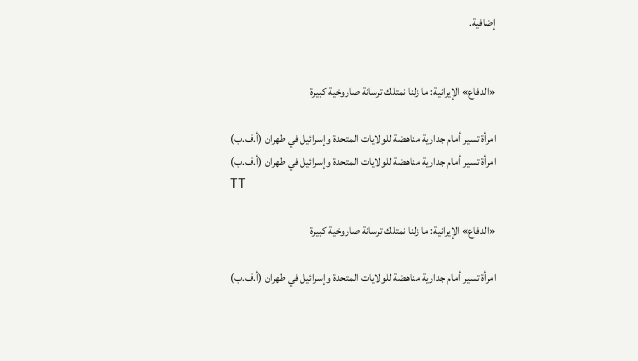إضافية.


«الدفاع» الإيرانية: ما زلنا نمتلك ترسانة صاروخية كبيرة

امرأة تسير أمام جدارية مناهضة للولايات المتحدة وإسرائيل في طهران (أ.ف.ب)
امرأة تسير أمام جدارية مناهضة للولايات المتحدة وإسرائيل في طهران (أ.ف.ب)
TT

«الدفاع» الإيرانية: ما زلنا نمتلك ترسانة صاروخية كبيرة

امرأة تسير أمام جدارية مناهضة للولايات المتحدة وإسرائيل في طهران (أ.ف.ب)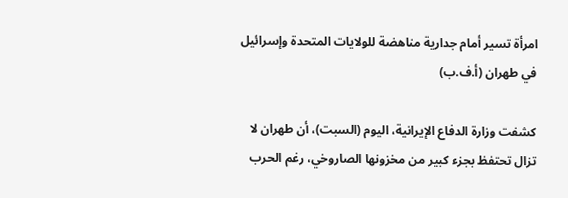امرأة تسير أمام جدارية مناهضة للولايات المتحدة وإسرائيل في طهران (أ.ف.ب)

كشفت وزارة الدفاع الإيرانية، اليوم (السبت)، أن طهران لا تزال تحتفظ بجزء كبير من مخزونها الصاروخي، رغم الحرب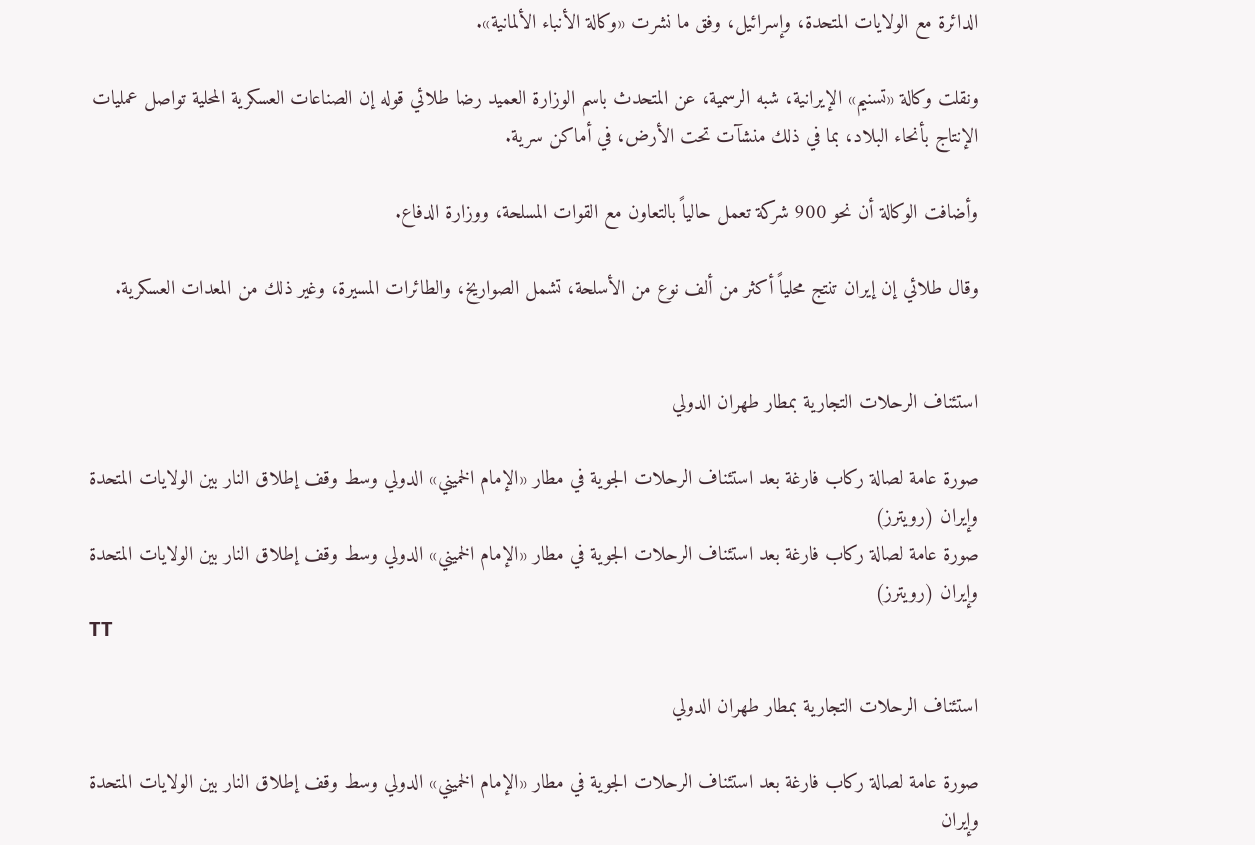الدائرة مع الولايات المتحدة، وإسرائيل، وفق ما نشرت «وكالة الأنباء الألمانية».

ونقلت وكالة «تسنيم» الإيرانية، شبه الرسمية، عن المتحدث باسم الوزارة العميد رضا طلائي قوله إن الصناعات العسكرية المحلية تواصل عمليات الإنتاج بأنحاء البلاد، بما في ذلك منشآت تحت الأرض، في أماكن سرية.

وأضافت الوكالة أن نحو 900 شركة تعمل حالياً بالتعاون مع القوات المسلحة، ووزارة الدفاع.

وقال طلائي إن إيران تنتج محلياً أكثر من ألف نوع من الأسلحة، تشمل الصواريخ، والطائرات المسيرة، وغير ذلك من المعدات العسكرية.


استئناف الرحلات التجارية بمطار طهران الدولي

صورة عامة لصالة ركاب فارغة بعد استئناف الرحلات الجوية في مطار «الإمام الخميني» الدولي وسط وقف إطلاق النار بين الولايات المتحدة وإيران (رويترز)
صورة عامة لصالة ركاب فارغة بعد استئناف الرحلات الجوية في مطار «الإمام الخميني» الدولي وسط وقف إطلاق النار بين الولايات المتحدة وإيران (رويترز)
TT

استئناف الرحلات التجارية بمطار طهران الدولي

صورة عامة لصالة ركاب فارغة بعد استئناف الرحلات الجوية في مطار «الإمام الخميني» الدولي وسط وقف إطلاق النار بين الولايات المتحدة وإيران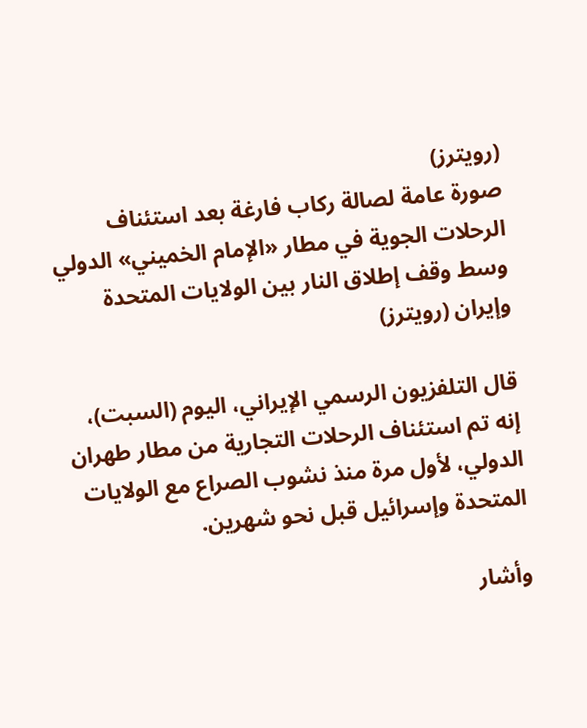(رويترز)
صورة عامة لصالة ركاب فارغة بعد استئناف الرحلات الجوية في مطار «الإمام الخميني» الدولي وسط وقف إطلاق النار بين الولايات المتحدة وإيران (رويترز)

قال التلفزيون الرسمي الإيراني، اليوم (السبت)، إنه تم استئناف الرحلات التجارية من مطار طهران الدولي، لأول مرة منذ نشوب الصراع مع الولايات المتحدة وإسرائيل قبل نحو شهرين.

وأشار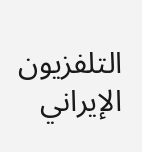التلفزيون الإيراني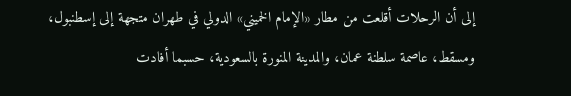إلى أن الرحلات أقلعت من مطار «الإمام الخميني» الدولي في طهران متجهة إلى إسطنبول، ومسقط، عاصمة سلطنة عمان، والمدينة المنورة بالسعودية، حسبما أفادت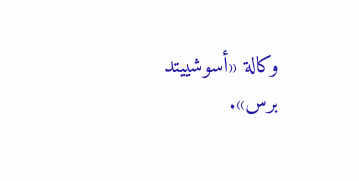وكالة «أسوشييتد برس».